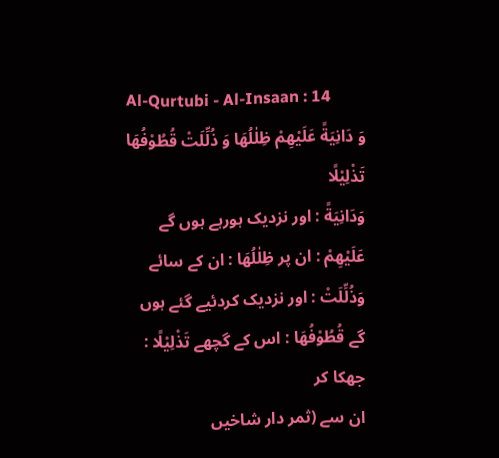Al-Qurtubi - Al-Insaan : 14
وَ دَانِیَةً عَلَیْهِمْ ظِلٰلُهَا وَ ذُلِّلَتْ قُطُوْفُهَا تَذْلِیْلًا
وَدَانِيَةً : اور نزدیک ہورہے ہوں گے عَلَيْهِمْ : ان پر ظِلٰلُهَا : ان کے سائے وَذُلِّلَتْ : اور نزدیک کردئیے گئے ہوں گے قُطُوْفُهَا : اس کے گچھے تَذْلِيْلًا : جھکا کر
ان سے (ثمر دار شاخیں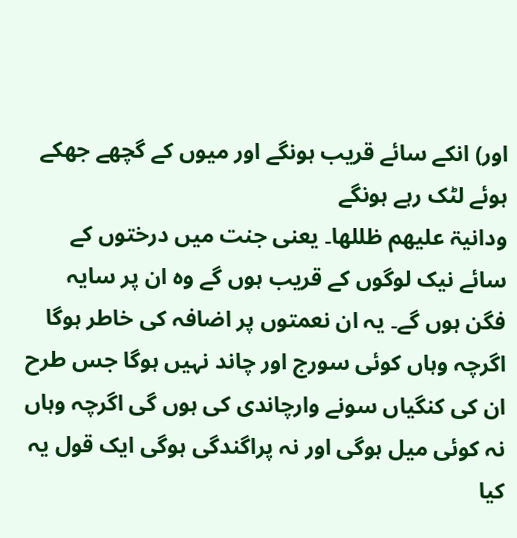اور) انکے سائے قریب ہونگے اور میوں کے گچھے جھکے ہوئے لٹک رہے ہونگے
ودانیۃ علیھم ظللھا۔ یعنی جنت میں درختوں کے سائے نیک لوگوں کے قریب ہوں گے وہ ان پر سایہ فگن ہوں گے۔ یہ ان نعمتوں پر اضافہ کی خاطر ہوگا اگرچہ وہاں کوئی سورج اور چاند نہیں ہوگا جس طرح ان کی کنگیاں سونے وارچاندی کی ہوں گی اگرچہ وہاں نہ کوئی میل ہوگی اور نہ پراگندگی ہوگی ایک قول یہ کیا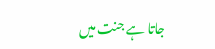جاتا ہے جنت میں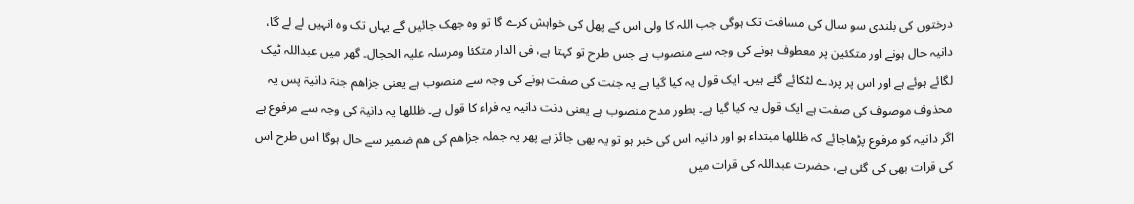درختوں کی بلندی سو سال کی مسافت تک ہوگی جب اللہ کا ولی اس کے پھل کی خواہش کرے گا تو وہ جھک جائیں گے یہاں تک وہ انہیں لے لے گا، دانیہ حال ہونے اور متکئین پر معطوف ہونے کی وجہ سے منصوب ہے جس طرح تو کہتا ہے، فی الدار متکئا ومرسلہ علیہ الحجال۔ گھر میں عبداللہ ٹیک لگائے ہوئے ہے اور اس پر پردے لٹکائے گئے ہیں۔ ایک قول یہ کیا گیا ہے یہ جنت کی صفت ہونے کی وجہ سے منصوب ہے یعنی جزاھم جنۃ دانیۃ پس یہ محذوف موصوف کی صفت ہے ایک قول یہ کیا گیا ہے۔ بطور مدح منصوب ہے یعنی دنت دانیہ یہ فراء کا قول ہے۔ ظللھا یہ دانیۃ کی وجہ سے مرفوع ہے اگر دانیہ کو مرفوع پڑھاجائے کہ ظللھا مبتداء ہو اور دانیہ اس کی خبر ہو تو یہ بھی جائز ہے پھر یہ جملہ جزاھم کی ھم ضمیر سے حال ہوگا اس طرح اس کی قرات بھی کی گئی ہے، حضرت عبداللہ کی قرات میں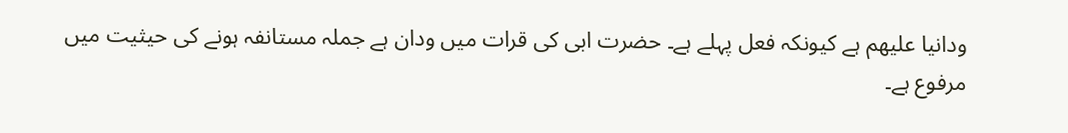ودانیا علیھم ہے کیونکہ فعل پہلے ہے۔ حضرت ابی کی قرات میں ودان ہے جملہ مستانفہ ہونے کی حیثیت میں مرفوع ہے۔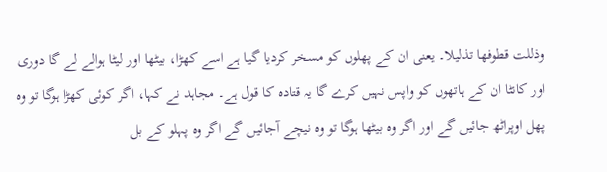وذللت قطوفھا تذلیلا۔ یعنی ان کے پھلوں کو مسخر کردیا گیا ہے اسے کھڑا، بیٹھا اور لیٹا ہوالے لے گا دوری اور کانٹا ان کے ہاتھوں کو واپس نہیں کرے گا یہ قتادہ کا قول ہے۔ مجاہد نے کہا، اگر کوئی کھڑا ہوگا تو وہ پھل اوپراٹھ جائیں گے اور اگر وہ بیٹھا ہوگا تو وہ نیچے آجائیں گے اگر وہ پہلو کے بل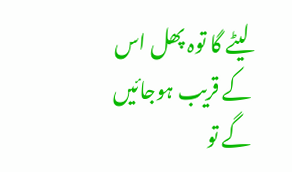لیٹے گا توہ پھل اس کے قریب ہوجائیں گے تو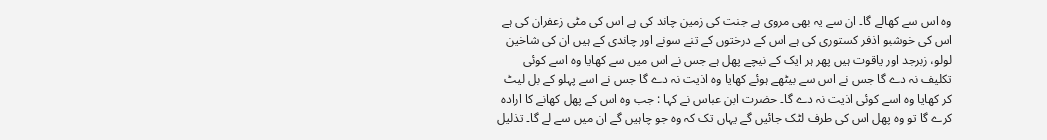وہ اس سے کھالے گا۔ ان سے یہ بھی مروی ہے جنت کی زمین چاند کی ہے اس کی مٹی زعفران کی ہے اس کی خوشبو اذفر کستوری کی ہے اس کے درختوں کے تنے سونے اور چاندی کے ہیں ان کی شاخین لولو، زبرجد اور یاقوت ہیں پھر ہر ایک کے نیچے پھل ہے جس نے اس میں سے کھایا وہ اسے کوئی تکلیف نہ دے گا جس نے اس سے بیٹھے ہوئے کھایا وہ اذیت نہ دے گا جس نے اسے پہلو کے بل لیٹ کر کھایا وہ اسے کوئی اذیت نہ دے گا۔ حضرت ابن عباس نے کہا : جب وہ اس کے پھل کھانے کا ارادہ کرے گا تو وہ پھل اس کی طرف لٹک جائیں گے یہاں تک کہ وہ جو چاہیں گے ان میں سے لے گا۔ تذلیل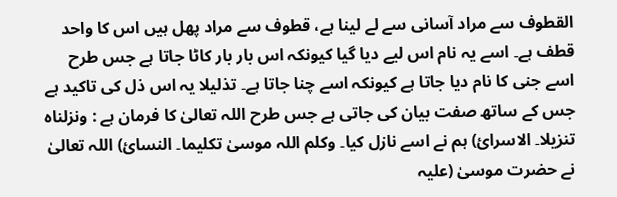القطوف سے مراد آسانی سے لے لینا ہے، قطوف سے مراد پھل ہیں اس کا واحد قطف ہے۔ اسے یہ نام اس لیے دیا گیا کیونکہ اس بار بار کاٹا جاتا ہے جس طرح اسے جنی کا نام دیا جاتا ہے کیونکہ اسے چنا جاتا ہے۔ تذلیلا یہ اس ذل کی تاکید ہے جس کے ساتھ صفت بیان کی جاتی ہے جس طرح اللہ تعالیٰ کا فرمان ہے : ونزلناہ تنزیلا۔ الاسرائ) ہم نے اسے نازل کیا۔ وکلم اللہ موسیٰ تکلیما۔ النسائ) اللہ تعالیٰ نے حضرت موسیٰ (علیہ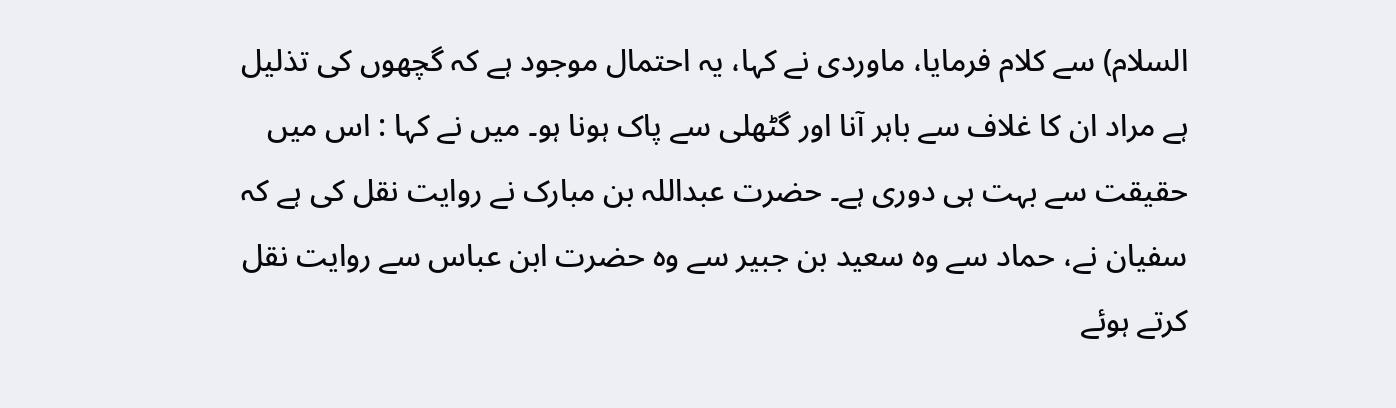السلام) سے کلام فرمایا، ماوردی نے کہا، یہ احتمال موجود ہے کہ گچھوں کی تذلیل ہے مراد ان کا غلاف سے باہر آنا اور گٹھلی سے پاک ہونا ہو۔ میں نے کہا : اس میں حقیقت سے بہت ہی دوری ہے۔ حضرت عبداللہ بن مبارک نے روایت نقل کی ہے کہ سفیان نے، حماد سے وہ سعید بن جبیر سے وہ حضرت ابن عباس سے روایت نقل کرتے ہوئے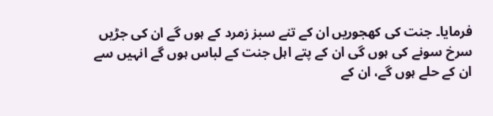فرمایا۔ جنت کی کھجوریں ان کے تنے سبز زمرد کے ہوں گے ان کی جڑیں سرخ سونے کی ہوں گی ان کے پتے اہل جنت کے لباس ہوں گے انہیں سے ان کے حلے ہوں گے، ان کے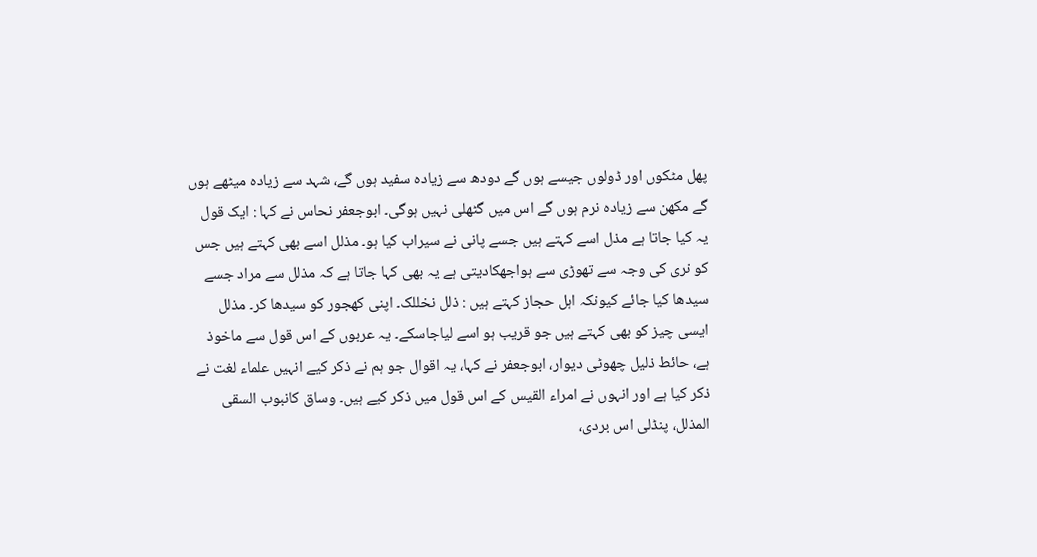پھل مٹکوں اور ڈولوں جیسے ہوں گے دودھ سے زیادہ سفید ہوں گے، شہد سے زیادہ میٹھے ہوں گے مکھن سے زیادہ نرم ہوں گے اس میں گٹھلی نہیں ہوگی۔ ابوجعفر نحاس نے کہا : ایک قول یہ کیا جاتا ہے مذل اسے کہتے ہیں جسے پانی نے سیراب کیا ہو۔ مذلل اسے بھی کہتے ہیں جس کو نری کی وجہ سے تھوڑی سے ہواجھکادیتی ہے یہ بھی کہا جاتا ہے کہ مذلل سے مراد جسے سیدھا کیا جائے کیونکہ اہل حجاز کہتے ہیں : ذلل نخللک۔ اپنی کھجور کو سیدھا کر۔ مذلل ایسی چیز کو بھی کہتے ہیں جو قریب ہو اسے لیاجاسکے۔ یہ عربوں کے اس قول سے ماخوذ ہے، حائط ذلیل چھوٹی دیوار، ابوجعفر نے کہا، یہ اقوال جو ہم نے ذکر کیے انہیں علماء لغت نے ذکر کیا ہے اور انہوں نے امراء القیس کے اس قول میں ذکر کیے ہیں۔ وساق کانبوب السقی المذلل، پنڈلی اس بردی،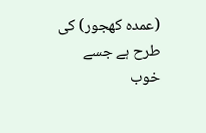(عمدہ کھجور) کی طرح ہے جسے خوب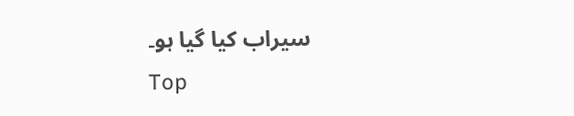سیراب کیا گیا ہو۔
Top